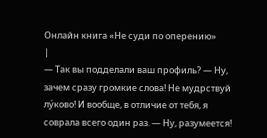Онлайн книга «Не суди по оперению»
|
— Так вы подделали ваш профиль? — Ну, зачем сразу громкие слова! Не мудрствуй лу́ково! И вообще, в отличие от тебя, я соврала всего один раз. — Ну, разумеется!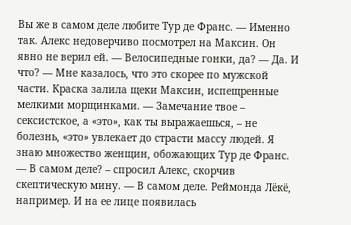Вы же в самом деле любите Тур де Франс. — Именно так. Алекс недоверчиво посмотрел на Максин. Он явно не верил ей. — Велосипедные гонки, да? — Да. И что? — Мне казалось, что это скорее по мужской части. Краска залила щеки Максин, испещренные мелкими морщинками. — Замечание твое – сексистское, а «это», как ты выражаешься, – не болезнь, «это» увлекает до страсти массу людей. Я знаю множество женщин, обожающих Тур де Франс. — В самом деле? – спросил Алекс, скорчив скептическую мину. — В самом деле. Реймонда Лёкё, например. И на ее лице появилась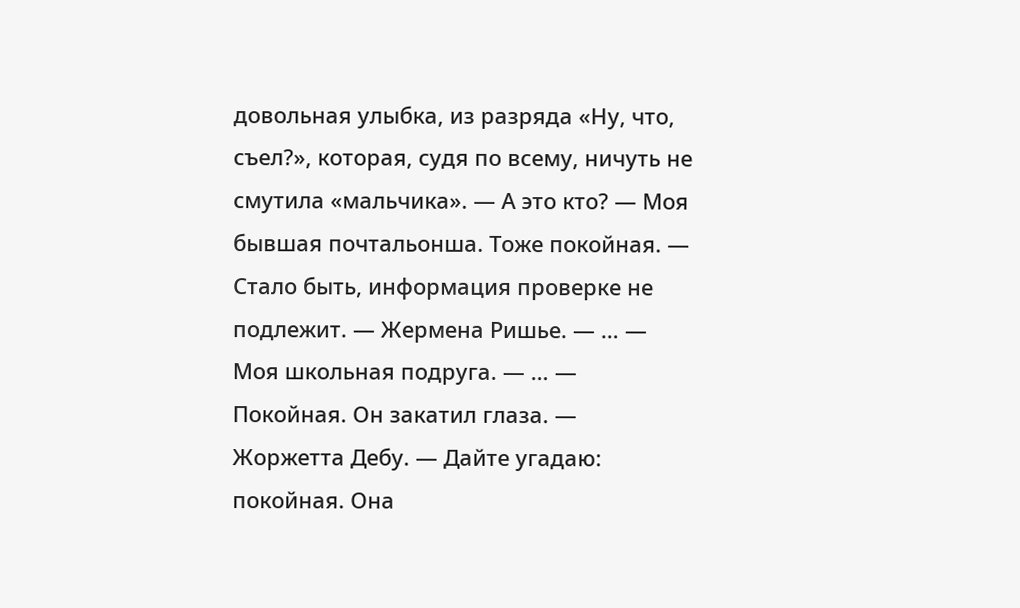довольная улыбка, из разряда «Ну, что, съел?», которая, судя по всему, ничуть не смутила «мальчика». — А это кто? — Моя бывшая почтальонша. Тоже покойная. — Стало быть, информация проверке не подлежит. — Жермена Ришье. — … — Моя школьная подруга. — … — Покойная. Он закатил глаза. — Жоржетта Дебу. — Дайте угадаю: покойная. Она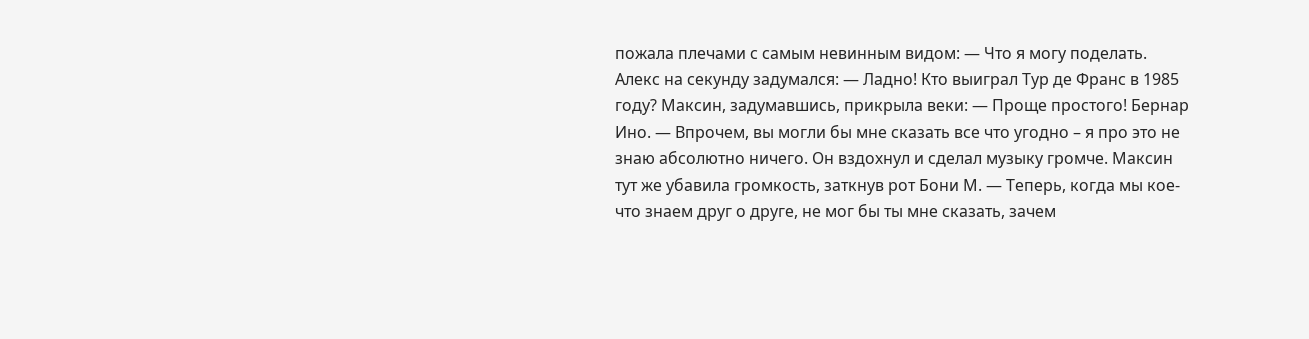пожала плечами с самым невинным видом: — Что я могу поделать. Алекс на секунду задумался: — Ладно! Кто выиграл Тур де Франс в 1985 году? Максин, задумавшись, прикрыла веки: — Проще простого! Бернар Ино. — Впрочем, вы могли бы мне сказать все что угодно – я про это не знаю абсолютно ничего. Он вздохнул и сделал музыку громче. Максин тут же убавила громкость, заткнув рот Бони М. — Теперь, когда мы кое-что знаем друг о друге, не мог бы ты мне сказать, зачем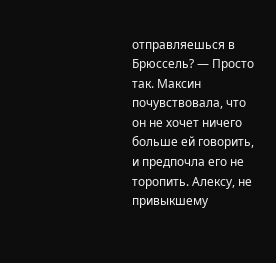отправляешься в Брюссель? — Просто так. Максин почувствовала, что он не хочет ничего больше ей говорить, и предпочла его не торопить. Алексу, не привыкшему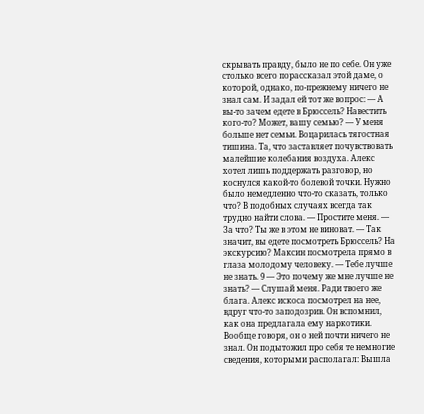скрывать правду, было не по себе. Он уже столько всего порассказал этой даме, о которой, однако, по-прежнему ничего не знал сам. И задал ей тот же вопрос: — А вы-то зачем едете в Брюссель? Навестить кого-то? Может, вашу семью? — У меня больше нет семьи. Воцарилась тягостная тишина. Та, что заставляет почувствовать малейшие колебания воздуха. Алекс хотел лишь поддержать разговор, но коснулся какой-то болевой точки. Нужно было немедленно что-то сказать, только что? В подобных случаях всегда так трудно найти слова. — Простите меня. — За что? Ты же в этом не виноват. — Так значит, вы едете посмотреть Брюссель? На экскурсию? Максин посмотрела прямо в глаза молодому человеку. — Тебе лучше не знать. 9 — Это почему же мне лучше не знать? — Слушай меня. Ради твоего же блага. Алекс искоса посмотрел на нее, вдруг что-то заподозрив. Он вспомнил, как она предлагала ему наркотики. Вообще говоря, он о ней почти ничего не знал. Он подытожил про себя те немногие сведения, которыми располагал: Вышла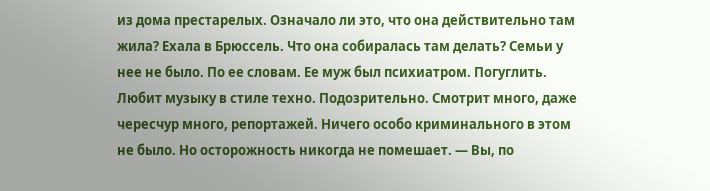из дома престарелых. Означало ли это, что она действительно там жила? Ехала в Брюссель. Что она собиралась там делать? Семьи у нее не было. По ее словам. Ее муж был психиатром. Погуглить. Любит музыку в стиле техно. Подозрительно. Смотрит много, даже чересчур много, репортажей. Ничего особо криминального в этом не было. Но осторожность никогда не помешает. — Вы, по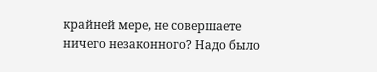крайней мере, не совершаете ничего незаконного? Надо было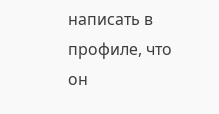написать в профиле, что он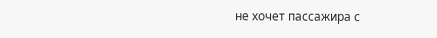не хочет пассажира с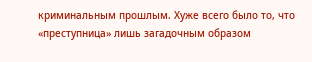криминальным прошлым. Хуже всего было то, что «преступница» лишь загадочным образом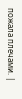пожала плечами. |